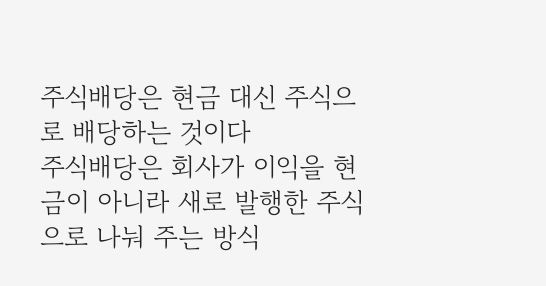주식배당은 현금 대신 주식으로 배당하는 것이다
주식배당은 회사가 이익을 현금이 아니라 새로 발행한 주식으로 나눠 주는 방식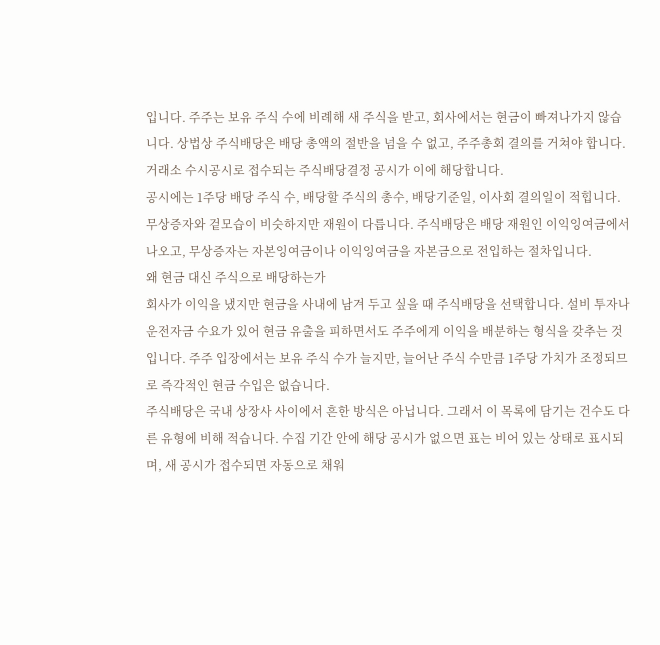입니다. 주주는 보유 주식 수에 비례해 새 주식을 받고, 회사에서는 현금이 빠져나가지 않습니다. 상법상 주식배당은 배당 총액의 절반을 넘을 수 없고, 주주총회 결의를 거쳐야 합니다. 거래소 수시공시로 접수되는 주식배당결정 공시가 이에 해당합니다.
공시에는 1주당 배당 주식 수, 배당할 주식의 총수, 배당기준일, 이사회 결의일이 적힙니다. 무상증자와 겉모습이 비슷하지만 재원이 다릅니다. 주식배당은 배당 재원인 이익잉여금에서 나오고, 무상증자는 자본잉여금이나 이익잉여금을 자본금으로 전입하는 절차입니다.
왜 현금 대신 주식으로 배당하는가
회사가 이익을 냈지만 현금을 사내에 남겨 두고 싶을 때 주식배당을 선택합니다. 설비 투자나 운전자금 수요가 있어 현금 유출을 피하면서도 주주에게 이익을 배분하는 형식을 갖추는 것입니다. 주주 입장에서는 보유 주식 수가 늘지만, 늘어난 주식 수만큼 1주당 가치가 조정되므로 즉각적인 현금 수입은 없습니다.
주식배당은 국내 상장사 사이에서 흔한 방식은 아닙니다. 그래서 이 목록에 담기는 건수도 다른 유형에 비해 적습니다. 수집 기간 안에 해당 공시가 없으면 표는 비어 있는 상태로 표시되며, 새 공시가 접수되면 자동으로 채워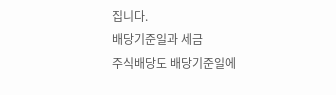집니다.
배당기준일과 세금
주식배당도 배당기준일에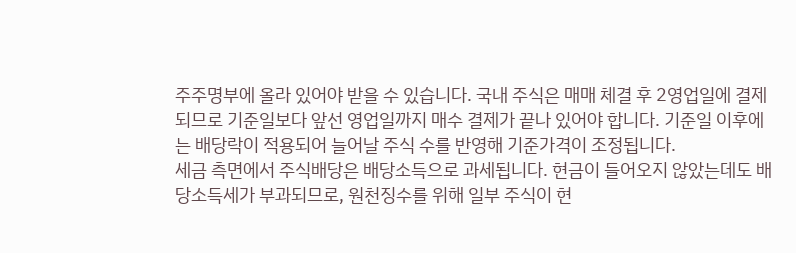주주명부에 올라 있어야 받을 수 있습니다. 국내 주식은 매매 체결 후 2영업일에 결제되므로 기준일보다 앞선 영업일까지 매수 결제가 끝나 있어야 합니다. 기준일 이후에는 배당락이 적용되어 늘어날 주식 수를 반영해 기준가격이 조정됩니다.
세금 측면에서 주식배당은 배당소득으로 과세됩니다. 현금이 들어오지 않았는데도 배당소득세가 부과되므로, 원천징수를 위해 일부 주식이 현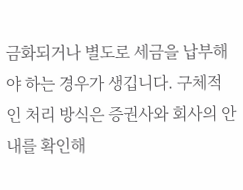금화되거나 별도로 세금을 납부해야 하는 경우가 생깁니다. 구체적인 처리 방식은 증권사와 회사의 안내를 확인해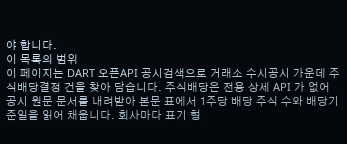야 합니다.
이 목록의 범위
이 페이지는 DART 오픈API 공시검색으로 거래소 수시공시 가운데 주식배당결정 건을 찾아 담습니다. 주식배당은 전용 상세 API 가 없어 공시 원문 문서를 내려받아 본문 표에서 1주당 배당 주식 수와 배당기준일을 읽어 채웁니다. 회사마다 표기 형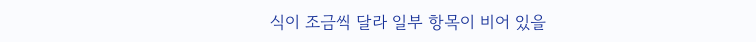식이 조금씩 달라 일부 항목이 비어 있을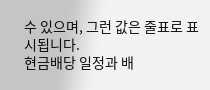수 있으며, 그런 값은 줄표로 표시됩니다.
현금배당 일정과 배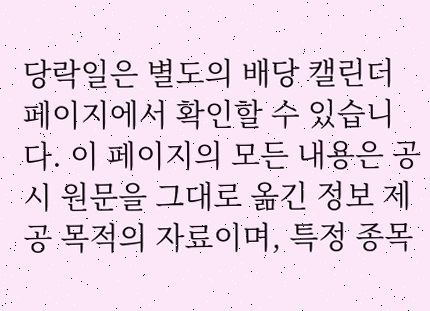당락일은 별도의 배당 캘린더 페이지에서 확인할 수 있습니다. 이 페이지의 모든 내용은 공시 원문을 그대로 옮긴 정보 제공 목적의 자료이며, 특정 종목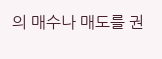의 매수나 매도를 권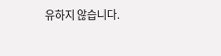유하지 않습니다.